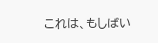これは、もしばい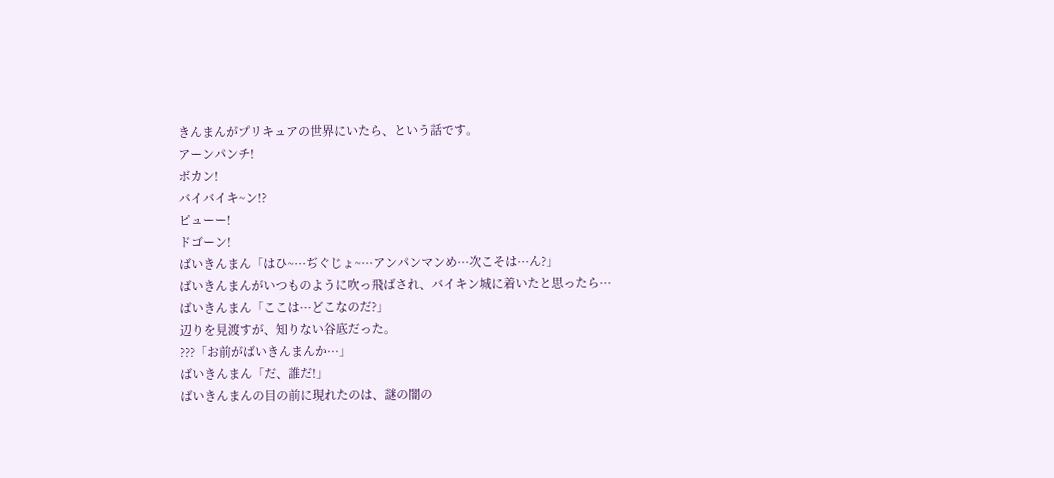きんまんがプリキュアの世界にいたら、という話です。
アーンパンチ!
ボカン!
バイバイキ~ン!?
ピューー!
ドゴーン!
ばいきんまん「はひ~···ぢぐじょ~···アンパンマンめ···次こそは···ん?」
ばいきんまんがいつものように吹っ飛ばされ、バイキン城に着いたと思ったら···
ばいきんまん「ここは···どこなのだ?」
辺りを見渡すが、知りない谷底だった。
???「お前がばいきんまんか···」
ばいきんまん「だ、誰だ!」
ばいきんまんの目の前に現れたのは、謎の闇の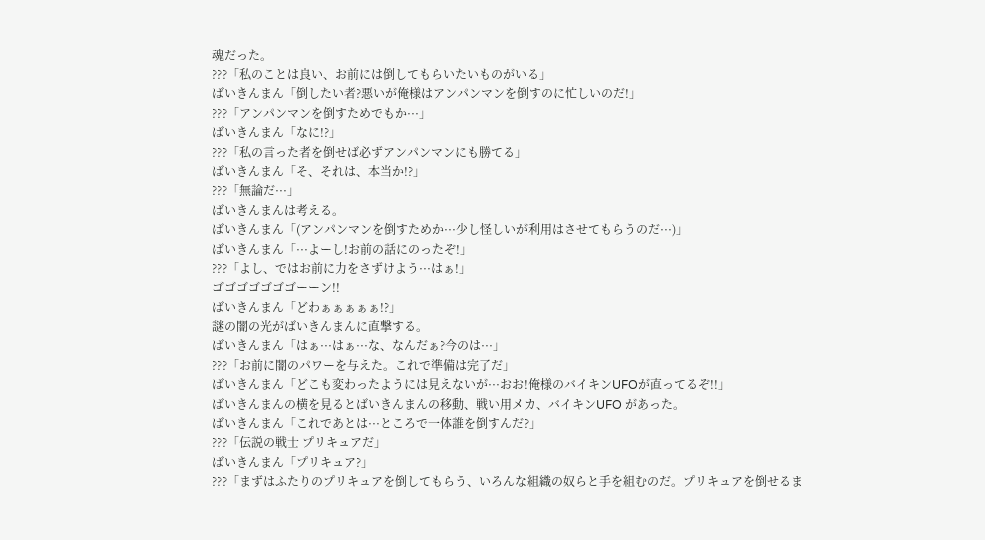魂だった。
???「私のことは良い、お前には倒してもらいたいものがいる」
ばいきんまん「倒したい者?悪いが俺様はアンパンマンを倒すのに忙しいのだ!」
???「アンパンマンを倒すためでもか···」
ばいきんまん「なに!?」
???「私の言った者を倒せば必ずアンパンマンにも勝てる」
ばいきんまん「そ、それは、本当か!?」
???「無論だ···」
ばいきんまんは考える。
ばいきんまん「(アンパンマンを倒すためか···少し怪しいが利用はさせてもらうのだ···)」
ばいきんまん「···よーし!お前の話にのったぞ!」
???「よし、ではお前に力をさずけよう···はぁ!」
ゴゴゴゴゴゴゴーーン!!
ばいきんまん「どわぁぁぁぁぁ!?」
謎の闇の光がばいきんまんに直撃する。
ばいきんまん「はぁ···はぁ···な、なんだぁ?今のは···」
???「お前に闇のパワーを与えた。これで準備は完了だ」
ばいきんまん「どこも変わったようには見えないが···おお!俺様のバイキンUFOが直ってるぞ!!」
ばいきんまんの横を見るとばいきんまんの移動、戦い用メカ、バイキンUFO があった。
ばいきんまん「これであとは···ところで一体誰を倒すんだ?」
???「伝説の戦士 プリキュアだ」
ばいきんまん「プリキュア?」
???「まずはふたりのプリキュアを倒してもらう、いろんな組織の奴らと手を組むのだ。プリキュアを倒せるま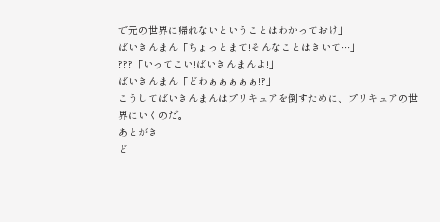で元の世界に帰れないということはわかっておけ」
ばいきんまん「ちょっとまて!そんなことはきいて···」
???「いってこい!ばいきんまんよ!」
ばいきんまん「どわぁぁぁぁぁ!?」
こうしてばいきんまんはプリキュアを倒すために、プリキュアの世界にいくのだ。
あとがき
ど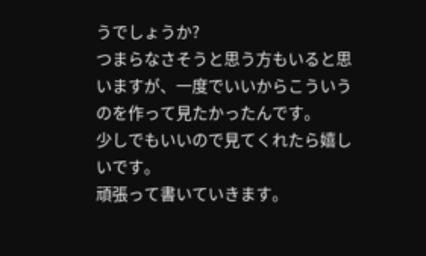うでしょうか?
つまらなさそうと思う方もいると思いますが、一度でいいからこういうのを作って見たかったんです。
少しでもいいので見てくれたら嬉しいです。
頑張って書いていきます。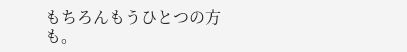もちろんもうひとつの方も。